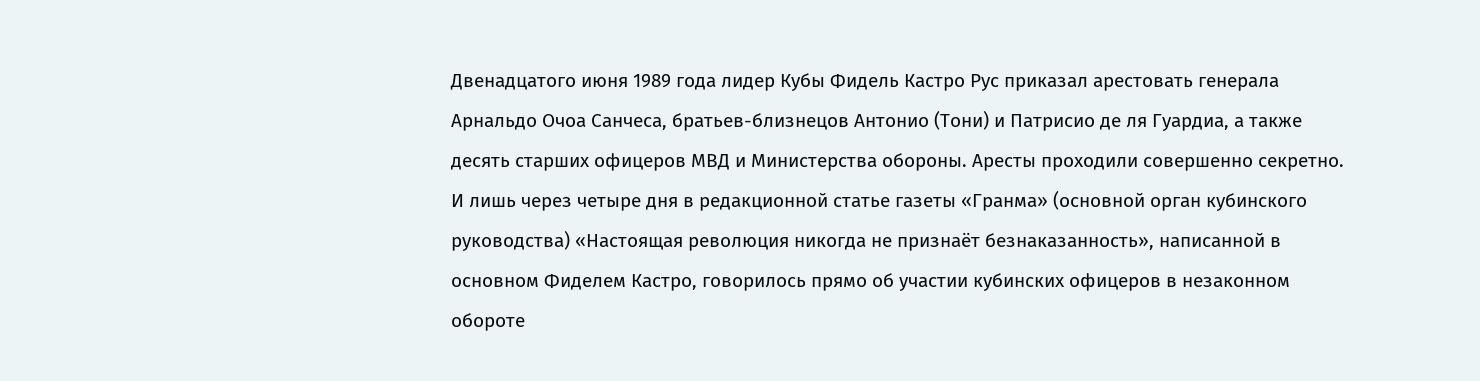Двенадцатого июня 1989 года лидер Кубы Фидель Кастро Рус приказал арестовать генерала Арнальдо Очоа Санчеса, братьев-близнецов Антонио (Тони) и Патрисио де ля Гуардиа, а также десять старших офицеров МВД и Министерства обороны. Аресты проходили совершенно секретно. И лишь через четыре дня в редакционной статье газеты «Гранма» (основной орган кубинского руководства) «Настоящая революция никогда не признаёт безнаказанность», написанной в основном Фиделем Кастро, говорилось прямо об участии кубинских офицеров в незаконном обороте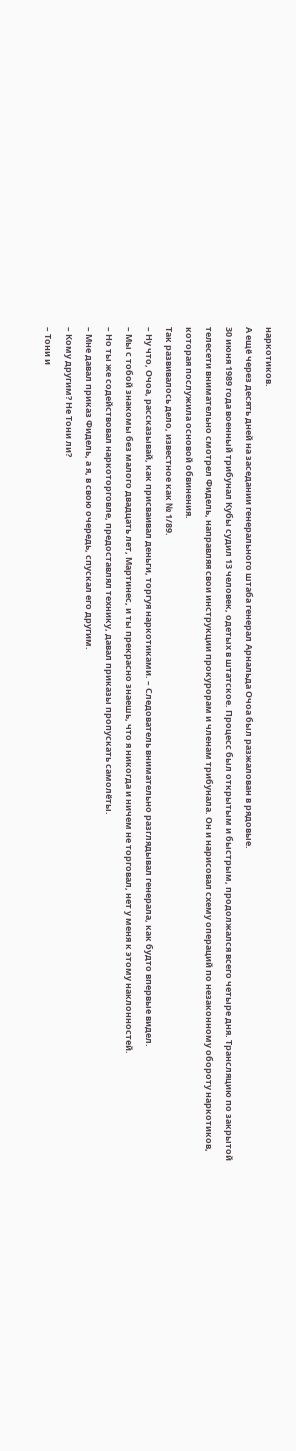наркотиков.
А ещё через десять дней на заседании генерального штаба генерал Арнальда Очоа был разжалован в рядовые.
30 июня 1989 года военный трибунал Кубы судил 13 человек, одетых в штатское. Процесс был открытым и быстрым, продолжался всего четыре дня. Трансляцию по закрытой телесети внимательно смотрел Фидель, направляя свои инструкции прокурорам и членам трибунала. Он и нарисовал схему операций по незаконному обороту наркотиков, которая послужила основой обвинения.
Так развивалось дело, известное как № 1/89.
– Ну что, Очоа, рассказывай, как присваивал деньги, торгуя наркотиками. – Следователь внимательно разглядывал генерала, как будто впервые видел.
– Мы с тобой знакомы без малого двадцать лет, Мартинес, и ты прекрасно знаешь, что я никогда и ничем не торговал, нет у меня к этому наклонностей.
– Но ты же содействовал наркоторговле, предоставлял технику, давал приказы пропускать самолёты.
– Мне давал приказ Фидель, а я, в свою очередь, спускал его другим.
– Кому другим? Не Тони ли?
– Тони и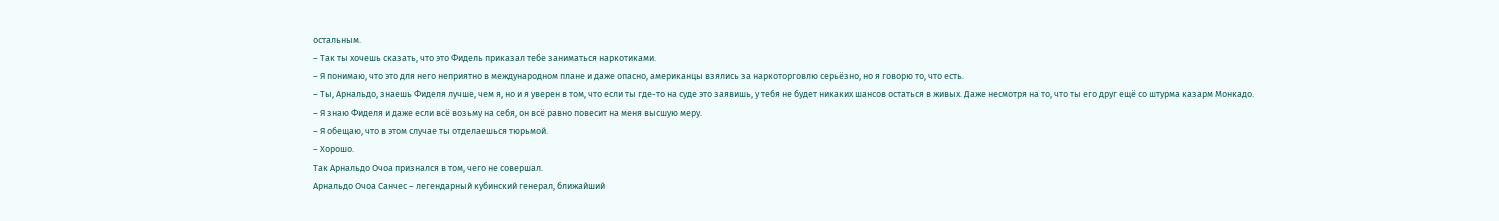остальным.
– Так ты хочешь сказать, что это Фидель приказал тебе заниматься наркотиками.
– Я понимаю, что это для него неприятно в международном плане и даже опасно, американцы взялись за наркоторговлю серьёзно, но я говорю то, что есть.
– Ты, Арнальдо, знаешь Фиделя лучше, чем я, но и я уверен в том, что если ты где-то на суде это заявишь, у тебя не будет никаких шансов остаться в живых. Даже несмотря на то, что ты его друг ещё со штурма казарм Монкадо.
– Я знаю Фиделя и даже если всё возьму на себя, он всё равно повесит на меня высшую меру.
– Я обещаю, что в этом случае ты отделаешься тюрьмой.
– Хорошо.
Так Арнальдо Очоа признался в том, чего не совершал.
Арнальдо Очоа Санчес – легендарный кубинский генерал, ближайший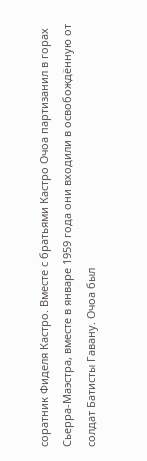соратник Фиделя Кастро. Вместе с братьями Кастро Очоа партизанил в горах Сьерра-Маэстра, вместе в январе 1959 года они входили в освобождённую от солдат Батисты Гавану. Очоа был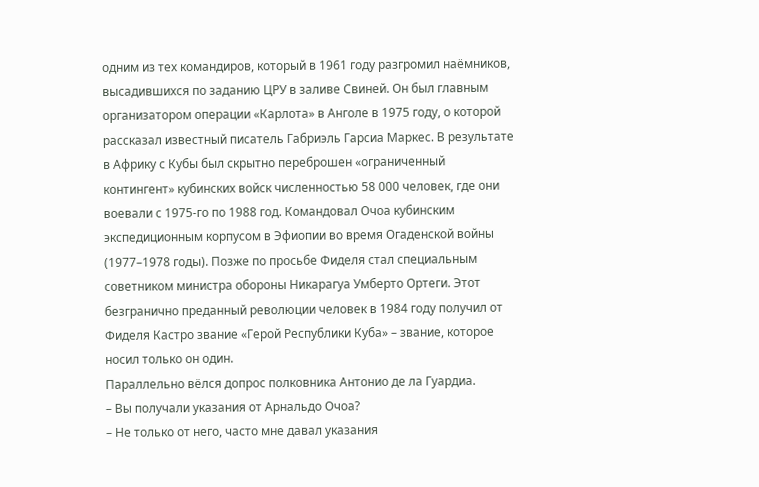одним из тех командиров, который в 1961 году разгромил наёмников, высадившихся по заданию ЦРУ в заливе Свиней. Он был главным организатором операции «Карлота» в Анголе в 1975 году, о которой рассказал известный писатель Габриэль Гарсиа Маркес. В результате в Африку с Кубы был скрытно переброшен «ограниченный контингент» кубинских войск численностью 58 000 человек, где они воевали с 1975-го по 1988 год. Командовал Очоа кубинским экспедиционным корпусом в Эфиопии во время Огаденской войны (1977–1978 годы). Позже по просьбе Фиделя стал специальным советником министра обороны Никарагуа Умберто Ортеги. Этот безгранично преданный революции человек в 1984 году получил от Фиделя Кастро звание «Герой Республики Куба» – звание, которое носил только он один.
Параллельно вёлся допрос полковника Антонио де ла Гуардиа.
– Вы получали указания от Арнальдо Очоа?
– Не только от него, часто мне давал указания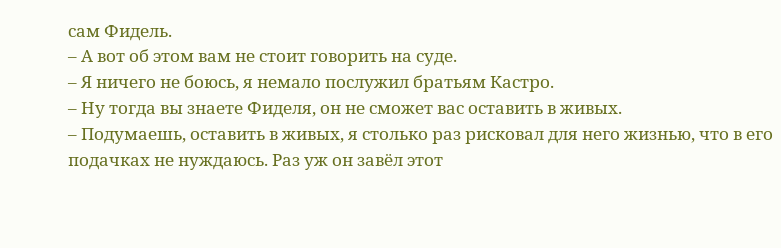сам Фидель.
– А вот об этом вам не стоит говорить на суде.
– Я ничего не боюсь, я немало послужил братьям Кастро.
– Ну тогда вы знаете Фиделя, он не сможет вас оставить в живых.
– Подумаешь, оставить в живых, я столько раз рисковал для него жизнью, что в его подачках не нуждаюсь. Раз уж он завёл этот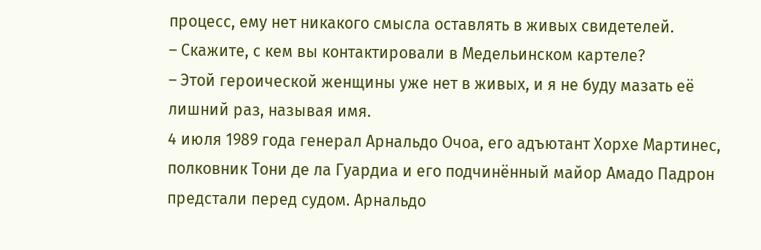процесс, ему нет никакого смысла оставлять в живых свидетелей.
– Скажите, с кем вы контактировали в Медельинском картеле?
– Этой героической женщины уже нет в живых, и я не буду мазать её лишний раз, называя имя.
4 июля 1989 года генерал Арнальдо Очоа, его адъютант Хорхе Мартинес, полковник Тони де ла Гуардиа и его подчинённый майор Амадо Падрон предстали перед судом. Арнальдо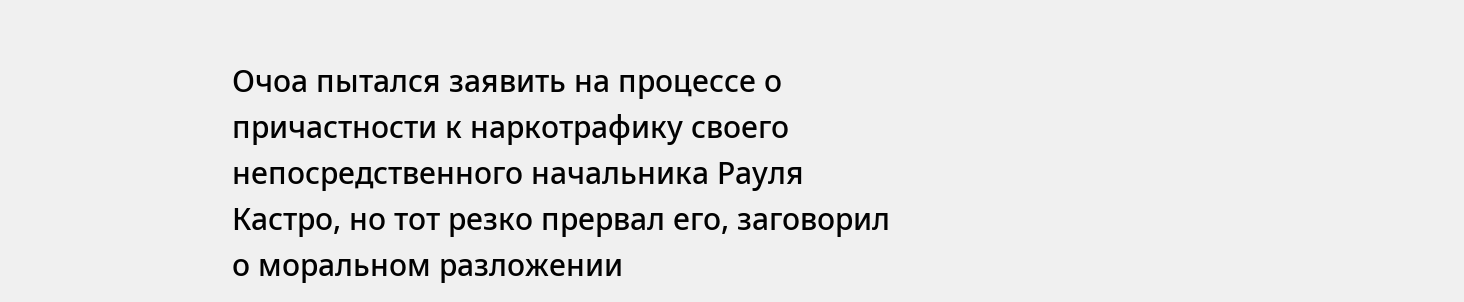Очоа пытался заявить на процессе о причастности к наркотрафику своего непосредственного начальника Рауля Кастро, но тот резко прервал его, заговорил о моральном разложении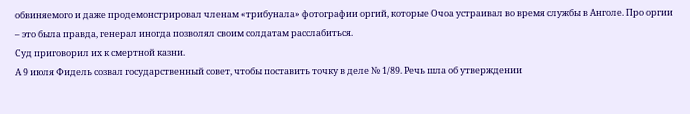обвиняемого и даже продемонстрировал членам «трибунала» фотографии оргий, которые Очоа устраивал во время службы в Анголе. Про оргии – это была правда, генерал иногда позволял своим солдатам расслабиться.
Суд приговорил их к смертной казни.
А 9 июля Фидель созвал государственный совет, чтобы поставить точку в деле № 1/89. Речь шла об утверждении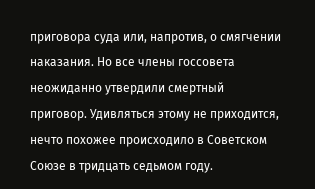приговора суда или, напротив, о смягчении наказания. Но все члены госсовета неожиданно утвердили смертный приговор. Удивляться этому не приходится, нечто похожее происходило в Советском Союзе в тридцать седьмом году.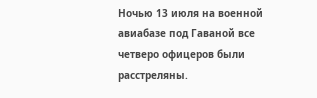Ночью 13 июля на военной авиабазе под Гаваной все четверо офицеров были расстреляны.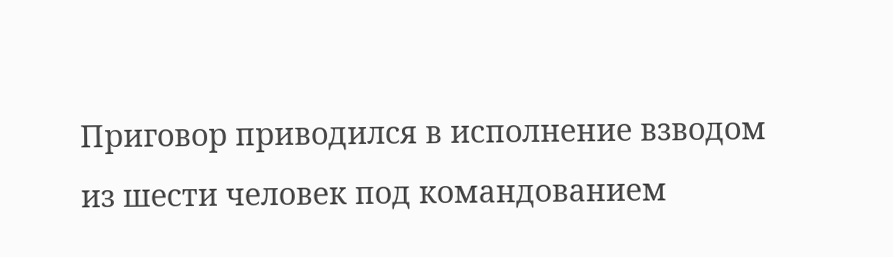Приговор приводился в исполнение взводом из шести человек под командованием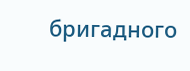бригадного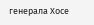генерала Хосе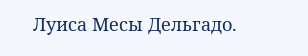Луиса Месы Дельгадо.